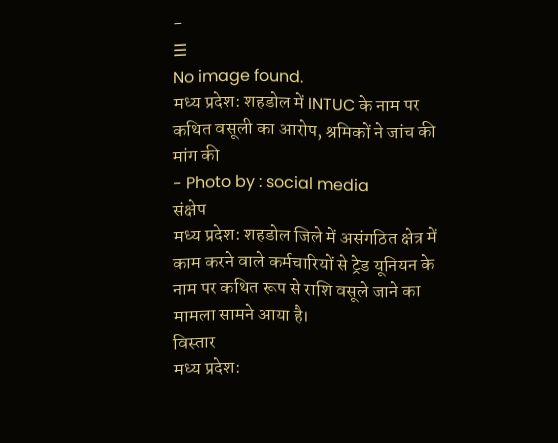-
☰
No image found.
मध्य प्रदेश: शहडोल में INTUC के नाम पर कथित वसूली का आरोप, श्रमिकों ने जांच की मांग की
- Photo by : social media
संक्षेप
मध्य प्रदेश: शहडोल जिले में असंगठित क्षेत्र में काम करने वाले कर्मचारियों से ट्रेड यूनियन के नाम पर कथित रूप से राशि वसूले जाने का मामला सामने आया है।
विस्तार
मध्य प्रदेश: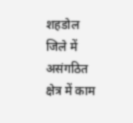शहडोल जिले में असंगठित क्षेत्र में काम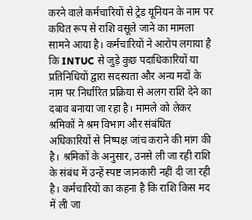करने वाले कर्मचारियों से ट्रेड यूनियन के नाम पर कथित रूप से राशि वसूले जाने का मामला सामने आया है। कर्मचारियों ने आरोप लगाया है कि INTUC से जुड़े कुछ पदाधिकारियों या प्रतिनिधियों द्वारा सदस्यता और अन्य मदों के नाम पर निर्धारित प्रक्रिया से अलग राशि देने का दबाव बनाया जा रहा है। मामले को लेकर श्रमिकों ने श्रम विभाग और संबंधित अधिकारियों से निष्पक्ष जांच कराने की मांग की है। श्रमिकों के अनुसार, उनसे ली जा रही राशि के संबंध में उन्हें स्पष्ट जानकारी नहीं दी जा रही है। कर्मचारियों का कहना है कि राशि किस मद में ली जा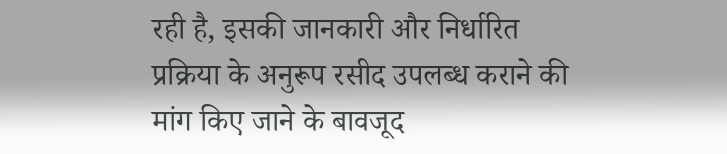रही है, इसकी जानकारी और निर्धारित प्रक्रिया के अनुरूप रसीद उपलब्ध कराने की मांग किए जाने के बावजूद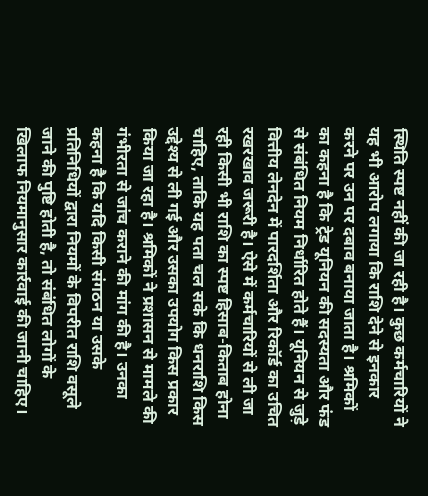स्थिति स्पष्ट नहीं की जा रही है। कुछ कर्मचारियों ने यह भी आरोप लगाया कि राशि देने से इनकार करने पर उन पर दबाव बनाया जाता है। श्रमिकों का कहना है कि ट्रेड यूनियन की सदस्यता और फंड से संबंधित नियम निर्धारित होते हैं। यूनियन से जुड़े वित्तीय लेनदेन में पारदर्शिता और रिकॉर्ड का उचित रखरखाव जरूरी है। ऐसे में कर्मचारियों से ली जा रही किसी भी राशि का स्पष्ट हिसाब-किताब होना चाहिए, ताकि यह पता चल सके कि धनराशि किस उद्देश्य से ली गई और उसका उपयोग किस प्रकार किया जा रहा है। श्रमिकों ने प्रशासन से मामले की गंभीरता से जांच कराने की मांग की है। उनका कहना है कि यदि किसी संगठन या उसके प्रतिनिधियों द्वारा नियमों के विपरीत राशि वसूले जाने की पुष्टि होती है, तो संबंधित लोगों के खिलाफ नियमानुसार कार्रवाई की जानी चाहिए।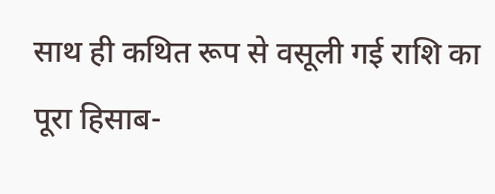साथ ही कथित रूप से वसूली गई राशि का पूरा हिसाब-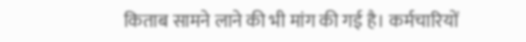किताब सामने लाने की भी मांग की गई है। कर्मचारियों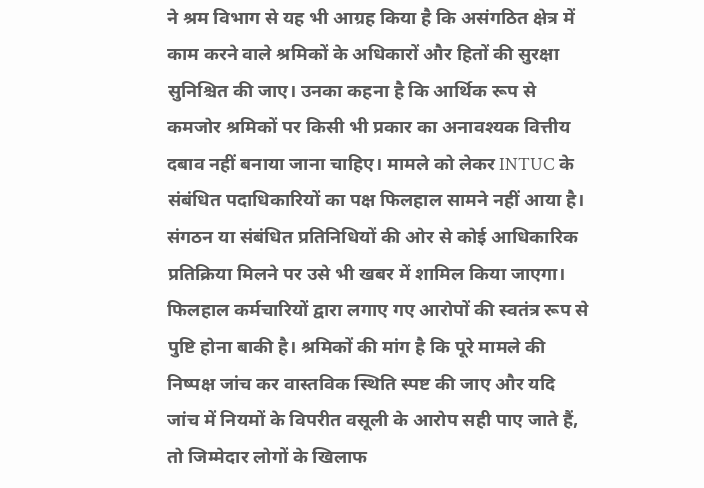ने श्रम विभाग से यह भी आग्रह किया है कि असंगठित क्षेत्र में काम करने वाले श्रमिकों के अधिकारों और हितों की सुरक्षा सुनिश्चित की जाए। उनका कहना है कि आर्थिक रूप से कमजोर श्रमिकों पर किसी भी प्रकार का अनावश्यक वित्तीय दबाव नहीं बनाया जाना चाहिए। मामले को लेकर INTUC के संबंधित पदाधिकारियों का पक्ष फिलहाल सामने नहीं आया है। संगठन या संबंधित प्रतिनिधियों की ओर से कोई आधिकारिक प्रतिक्रिया मिलने पर उसे भी खबर में शामिल किया जाएगा। फिलहाल कर्मचारियों द्वारा लगाए गए आरोपों की स्वतंत्र रूप से पुष्टि होना बाकी है। श्रमिकों की मांग है कि पूरे मामले की निष्पक्ष जांच कर वास्तविक स्थिति स्पष्ट की जाए और यदि जांच में नियमों के विपरीत वसूली के आरोप सही पाए जाते हैं, तो जिम्मेदार लोगों के खिलाफ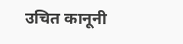उचित कानूनी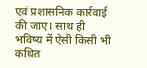एवं प्रशासनिक कार्रवाई की जाए। साथ ही भविष्य में ऐसी किसी भी कथित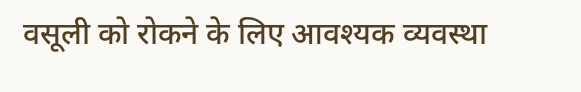वसूली को रोकने के लिए आवश्यक व्यवस्था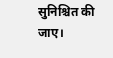सुनिश्चित की जाए।